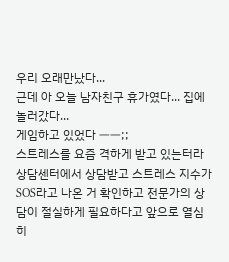우리 오래만났다...
근데 아 오늘 남자친구 휴가였다... 집에 놀러갔다...
게임하고 있었다 ㅡㅡ;;
스트레스를 요즘 격하게 받고 있는터라 상담센터에서 상담받고 스트레스 지수가
SOS라고 나온 거 확인하고 전문가의 상담이 절실하게 필요하다고 앞으로 열심히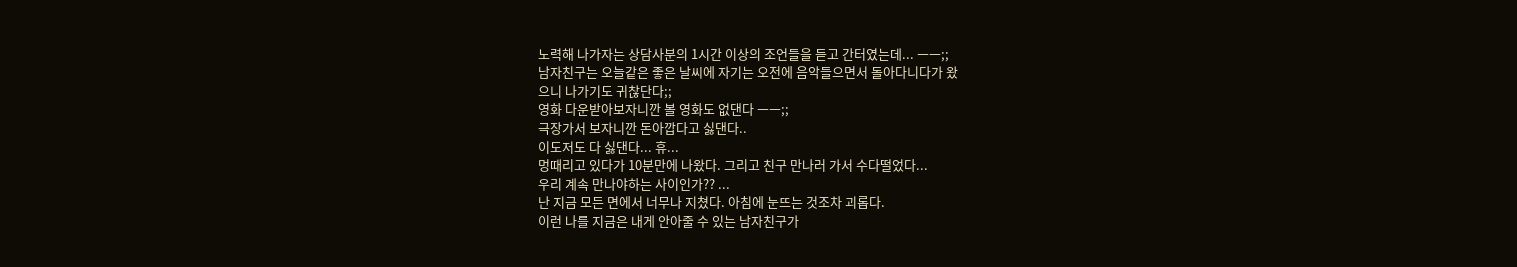노력해 나가자는 상담사분의 1시간 이상의 조언들을 듣고 간터였는데... ㅡㅡ;;
남자친구는 오늘같은 좋은 날씨에 자기는 오전에 음악들으면서 돌아다니다가 왔
으니 나가기도 귀찮단다;;
영화 다운받아보자니깐 볼 영화도 없댄다 ㅡㅡ;;
극장가서 보자니깐 돈아깝다고 싫댄다..
이도저도 다 싫댄다... 휴...
멍때리고 있다가 10분만에 나왔다. 그리고 친구 만나러 가서 수다떨었다...
우리 계속 만나야하는 사이인가?? ...
난 지금 모든 면에서 너무나 지쳤다. 아침에 눈뜨는 것조차 괴롭다.
이런 나를 지금은 내게 안아줄 수 있는 남자친구가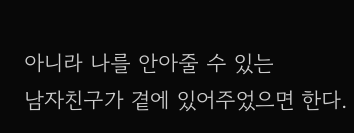아니라 나를 안아줄 수 있는
남자친구가 곁에 있어주었으면 한다.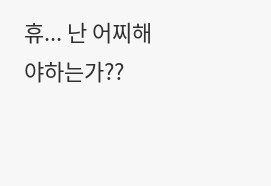휴... 난 어찌해야하는가??